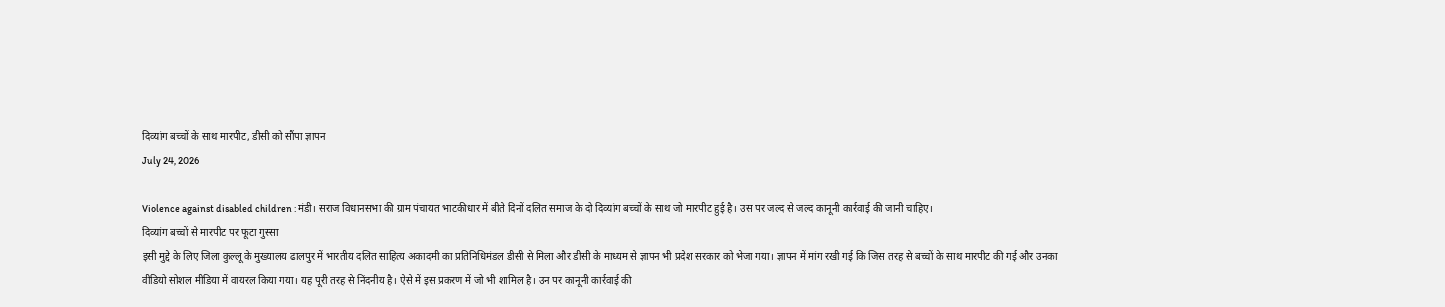दिव्यांग बच्चों के साथ मारपीट, डीसी को सौंपा ज्ञापन
July 24, 2026

Violence against disabled children : मंडी। सराज विधानसभा की ग्राम पंचायत भाटकीधार में बीते दिनों दलित समाज के दो दिव्यांग बच्चों के साथ जो मारपीट हुई है। उस पर जल्द से जल्द कानूनी कार्रवाई की जानी चाहिए।
दिव्यांग बच्चों से मारपीट पर फूटा गुस्सा
इसी मुद्दे के लिए जिला कुल्लू के मुख्यालय ढालपुर में भारतीय दलित साहित्य अकादमी का प्रतिनिधिमंडल डीसी से मिला और डीसी के माध्यम से ज्ञापन भी प्रदेश सरकार को भेजा गया। ज्ञापन में मांग रखी गई कि जिस तरह से बच्चों के साथ मारपीट की गई और उनका वीडियो सोशल मीडिया में वायरल किया गया। यह पूरी तरह से निंदनीय है। ऐसे में इस प्रकरण में जो भी शामिल है। उन पर कानूनी कार्रवाई की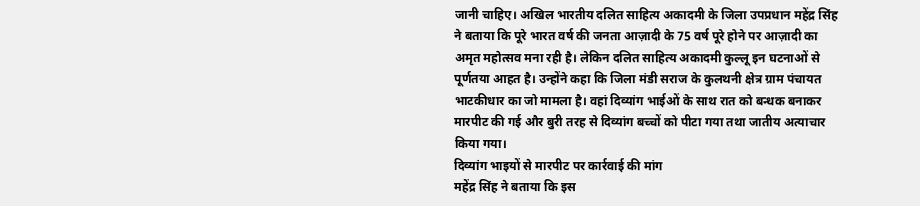जानी चाहिए। अखिल भारतीय दलित साहित्य अकादमी के जिला उपप्रधान महेंद्र सिंह ने बताया कि पूरे भारत वर्ष की जनता आज़ादी के 75 वर्ष पूरे होने पर आज़ादी का अमृत महोत्सव मना रही है। लेकिन दलित साहित्य अकादमी कुल्लू इन घटनाओं से पूर्णतया आहत है। उन्होंने कहा कि जिला मंडी सराज के कुलथनी क्षेत्र ग्राम पंचायत भाटकीधार का जो मामला है। वहां दिव्यांग भाईओं के साथ रात को बन्धक बनाकर मारपीट की गई और बुरी तरह से दिव्यांग बच्चों को पीटा गया तथा जातीय अत्याचार किया गया।
दिव्यांग भाइयों से मारपीट पर कार्रवाई की मांग
महेंद्र सिंह ने बताया कि इस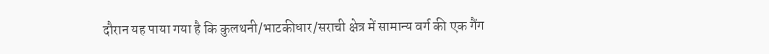दौरान यह पाया गया है कि कुलथनी/भाटकीधार/सराची क्षेत्र में सामान्य वर्ग की एक गैंग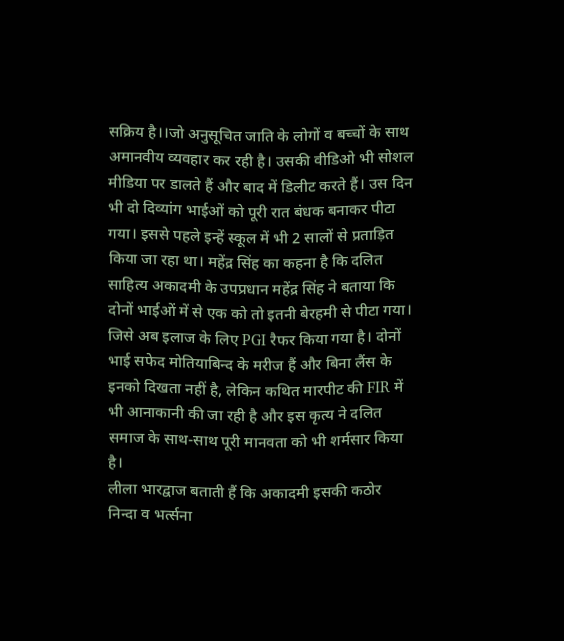सक्रिय है।।जो अनुसूचित जाति के लोगों व बच्चों के साथ अमानवीय व्यवहार कर रही है। उसकी वीडिओ भी सोशल मीडिया पर डालते हैं और बाद में डिलीट करते हैं। उस दिन भी दो दिव्यांग भाईओं को पूरी रात बंधक बनाकर पीटा गया। इससे पहले इन्हें स्कूल में भी 2 सालों से प्रताड़ित किया जा रहा था। महेंद्र सिंह का कहना है कि दलित साहित्य अकादमी के उपप्रधान महेंद्र सिंह ने बताया कि दोनों भाईओं में से एक को तो इतनी बेरहमी से पीटा गया। जिसे अब इलाज के लिए PGI रैफर किया गया है। दोनों भाई सफेद मोतियाबिन्द के मरीज हैं और बिना लैंस के इनको दिखता नहीं है, लेकिन कथित मारपीट की FIR में भी आनाकानी की जा रही है और इस कृत्य ने दलित समाज के साथ-साथ पूरी मानवता को भी शर्मसार किया है।
लीला भारद्वाज बताती हैं कि अकादमी इसकी कठोर निन्दा व भर्त्सना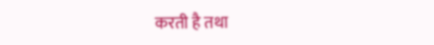करती है तथा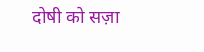दोषी को सज़ा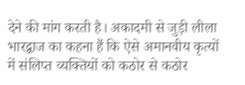देने की मांग करती है। अकादमी से जुड़ी लीला भारद्वाज का कहना हैं कि ऐसे अमानवीय कृत्यों में संलिप्त व्यक्तियों को कठोर से कठोर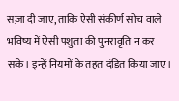सज़ा दी जाए, ताकि ऐसी संकीर्ण सोच वाले भविष्य में ऐसी पशुता की पुनरावृति न कर सके। इन्हें नियमों के तहत दंडित किया जाए।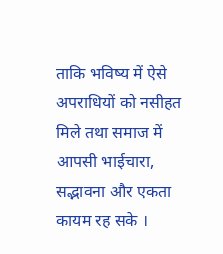ताकि भविष्य में ऐसे अपराधियों को नसीहत मिले तथा समाज में आपसी भाईचारा, सद्भावना और एकता कायम रह सके ।